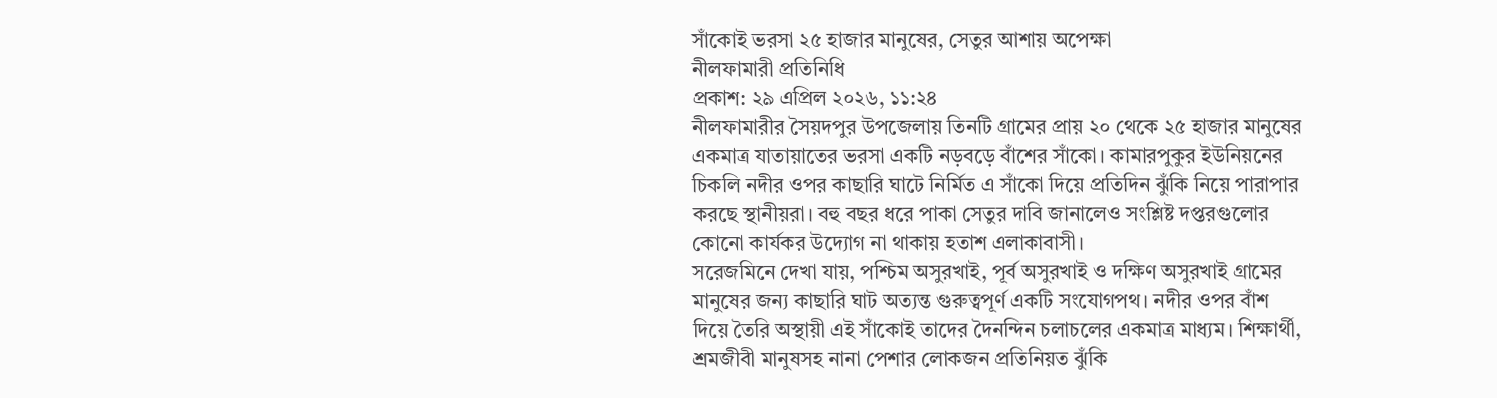সাঁকোই ভরসা ২৫ হাজার মানুষের, সেতুর আশায় অপেক্ষা
নীলফামারী প্রতিনিধি
প্রকাশ: ২৯ এপ্রিল ২০২৬, ১১:২৪
নীলফামারীর সৈয়দপুর উপজেলায় তিনটি গ্রামের প্রায় ২০ থেকে ২৫ হাজার মানুষের একমাত্র যাতায়াতের ভরসা একটি নড়বড়ে বাঁশের সাঁকো। কামারপুকুর ইউনিয়নের চিকলি নদীর ওপর কাছারি ঘাটে নির্মিত এ সাঁকো দিয়ে প্রতিদিন ঝুঁকি নিয়ে পারাপার করছে স্থানীয়রা। বহু বছর ধরে পাকা সেতুর দাবি জানালেও সংশ্লিষ্ট দপ্তরগুলোর কোনো কার্যকর উদ্যোগ না থাকায় হতাশ এলাকাবাসী।
সরেজমিনে দেখা যায়, পশ্চিম অসুরখাই, পূর্ব অসুরখাই ও দক্ষিণ অসুরখাই গ্রামের মানুষের জন্য কাছারি ঘাট অত্যন্ত গুরুত্বপূর্ণ একটি সংযোগপথ। নদীর ওপর বাঁশ দিয়ে তৈরি অস্থায়ী এই সাঁকোই তাদের দৈনন্দিন চলাচলের একমাত্র মাধ্যম। শিক্ষার্থী, শ্রমজীবী মানুষসহ নানা পেশার লোকজন প্রতিনিয়ত ঝুঁকি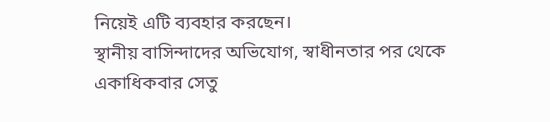নিয়েই এটি ব্যবহার করছেন।
স্থানীয় বাসিন্দাদের অভিযোগ, স্বাধীনতার পর থেকে একাধিকবার সেতু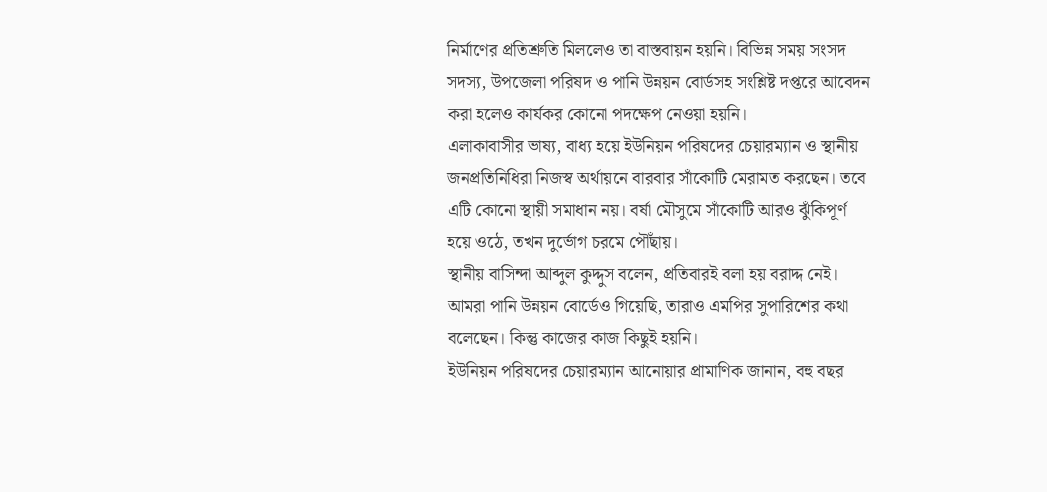নির্মাণের প্রতিশ্রুতি মিললেও তা বাস্তবায়ন হয়নি। বিভিন্ন সময় সংসদ সদস্য, উপজেলা পরিষদ ও পানি উন্নয়ন বোর্ডসহ সংশ্লিষ্ট দপ্তরে আবেদন করা হলেও কার্যকর কোনো পদক্ষেপ নেওয়া হয়নি।
এলাকাবাসীর ভাষ্য, বাধ্য হয়ে ইউনিয়ন পরিষদের চেয়ারম্যান ও স্থানীয় জনপ্রতিনিধিরা নিজস্ব অর্থায়নে বারবার সাঁকোটি মেরামত করছেন। তবে এটি কোনো স্থায়ী সমাধান নয়। বর্ষা মৌসুমে সাঁকোটি আরও ঝুঁকিপূর্ণ হয়ে ওঠে, তখন দুর্ভোগ চরমে পৌঁছায়।
স্থানীয় বাসিন্দা আব্দুল কুদ্দুস বলেন, প্রতিবারই বলা হয় বরাদ্দ নেই। আমরা পানি উন্নয়ন বোর্ডেও গিয়েছি, তারাও এমপির সুপারিশের কথা বলেছেন। কিন্তু কাজের কাজ কিছুই হয়নি।
ইউনিয়ন পরিষদের চেয়ারম্যান আনোয়ার প্রামাণিক জানান, বহু বছর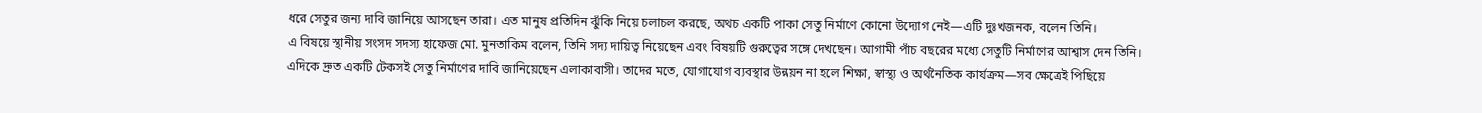ধরে সেতুর জন্য দাবি জানিয়ে আসছেন তারা। এত মানুষ প্রতিদিন ঝুঁকি নিয়ে চলাচল করছে, অথচ একটি পাকা সেতু নির্মাণে কোনো উদ্যোগ নেই—এটি দুঃখজনক, বলেন তিনি।
এ বিষয়ে স্থানীয় সংসদ সদস্য হাফেজ মো. মুনতাকিম বলেন, তিনি সদ্য দায়িত্ব নিয়েছেন এবং বিষয়টি গুরুত্বের সঙ্গে দেখছেন। আগামী পাঁচ বছরের মধ্যে সেতুটি নির্মাণের আশ্বাস দেন তিনি।
এদিকে দ্রুত একটি টেকসই সেতু নির্মাণের দাবি জানিয়েছেন এলাকাবাসী। তাদের মতে, যোগাযোগ ব্যবস্থার উন্নয়ন না হলে শিক্ষা, স্বাস্থ্য ও অর্থনৈতিক কার্যক্রম—সব ক্ষেত্রেই পিছিয়ে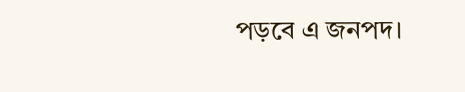পড়বে এ জনপদ।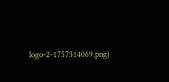logo-2-1757314069.png)